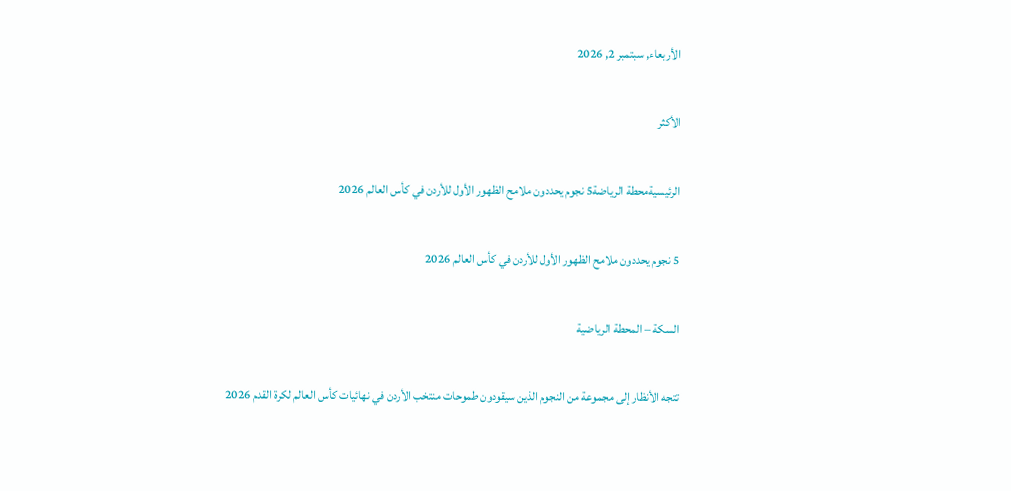الأربعاء, سبتمبر 2, 2026

الأكثر

الرئيسيةمحطة الرياضة5 نجوم يحددون ملامح الظهور الأول للأردن في كأس العالم 2026

5 نجوم يحددون ملامح الظهور الأول للأردن في كأس العالم 2026

السكة – المحطة الرياضية

تتجه الأنظار إلى مجموعة من النجوم الذين سيقودون طموحات منتخب الأردن في نهائيات كأس العالم لكرة القدم 2026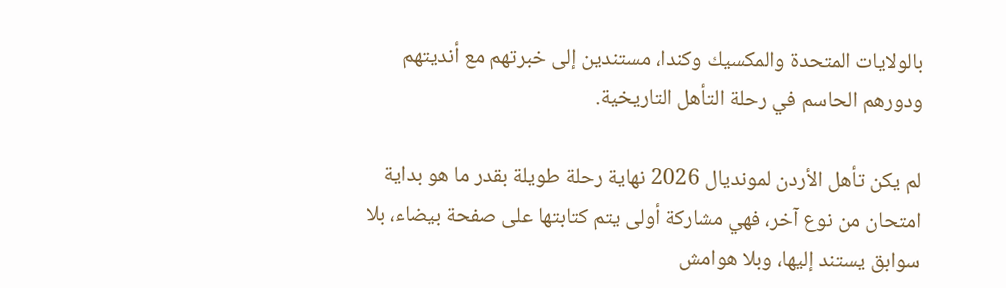بالولايات المتحدة والمكسيك وكندا، مستندين إلى خبرتهم مع أنديتهم ودورهم الحاسم في رحلة التأهل التاريخية.

لم يكن تأهل الأردن لمونديال 2026 نهاية رحلة طويلة بقدر ما هو بداية امتحان من نوع آخر، فهي مشاركة أولى يتم كتابتها على صفحة بيضاء، بلا سوابق يستند إليها، وبلا هوامش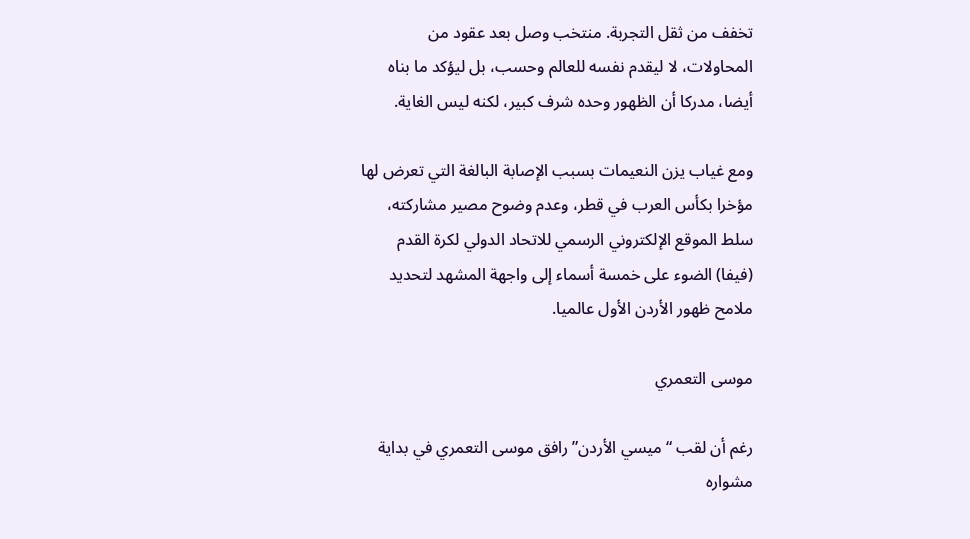تخفف من ثقل التجربة. منتخب وصل بعد عقود من المحاولات، لا ليقدم نفسه للعالم وحسب، بل ليؤكد ما بناه أيضا، مدركا أن الظهور وحده شرف كبير، لكنه ليس الغاية.

ومع غياب يزن النعيمات بسبب الإصابة البالغة التي تعرض لها مؤخرا بكأس العرب في قطر، وعدم وضوح مصير مشاركته، سلط الموقع الإلكتروني الرسمي للاتحاد الدولي لكرة القدم (فيفا) الضوء على خمسة أسماء إلى واجهة المشهد لتحديد ملامح ظهور الأردن الأول عالميا.

موسى التعمري

رغم أن لقب “ميسي الأردن” رافق موسى التعمري في بداية مشواره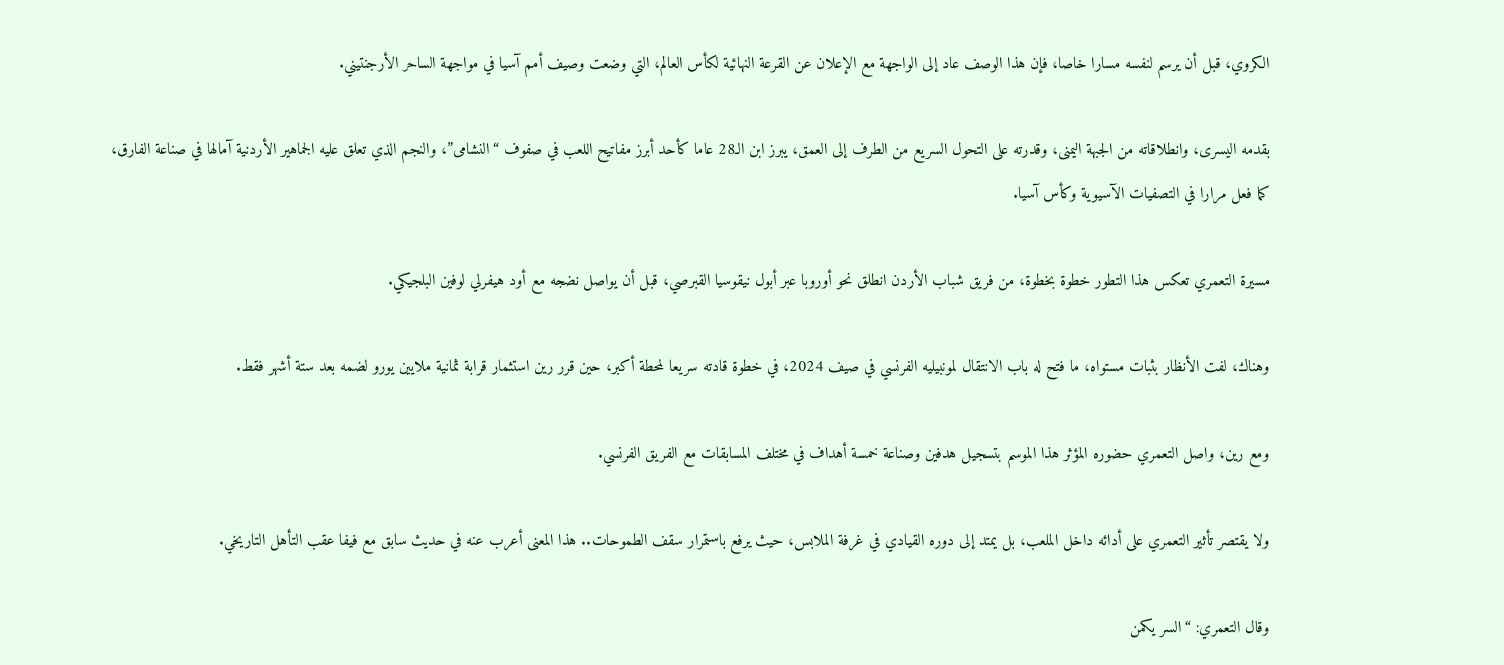الكروي، قبل أن يرسم لنفسه مسارا خاصا، فإن هذا الوصف عاد إلى الواجهة مع الإعلان عن القرعة النهائية لكأس العالم، التي وضعت وصيف أمم آسيا في مواجهة الساحر الأرجنتيني.

بقدمه اليسرى، وانطلاقاته من الجبهة اليمنى، وقدرته على التحول السريع من الطرف إلى العمق، يبرز ابن الـ28 عاما كأحد أبرز مفاتيح اللعب في صفوف “النشامى”، والنجم الذي تعلق عليه الجماهير الأردنية آمالها في صناعة الفارق، كما فعل مرارا في التصفيات الآسيوية وكأس آسيا.

مسيرة التعمري تعكس هذا التطور خطوة بخطوة، من فريق شباب الأردن انطلق نحو أوروبا عبر أبول نيقوسيا القبرصي، قبل أن يواصل نضجه مع أود هيفرلي لوفين البلجيكي.

وهناك، لفت الأنظار بثبات مستواه، ما فتح له باب الانتقال لمونبيليه الفرنسي في صيف 2024، في خطوة قادته سريعا لمحطة أكبر، حين قرر رين استثمار قرابة ثمانية ملايين يورو لضمه بعد ستة أشهر فقط.

ومع رين، واصل التعمري حضوره المؤثر هذا الموسم بتسجيل هدفين وصناعة خمسة أهداف في مختلف المسابقات مع الفريق الفرنسي.

ولا يقتصر تأثير التعمري على أدائه داخل الملعب، بل يمتد إلى دوره القيادي في غرفة الملابس، حيث يرفع باستمرار سقف الطموحات.. هذا المعنى أعرب عنه في حديث سابق مع فيفا عقب التأهل التاريخي.

وقال التعمري: “السر يكمن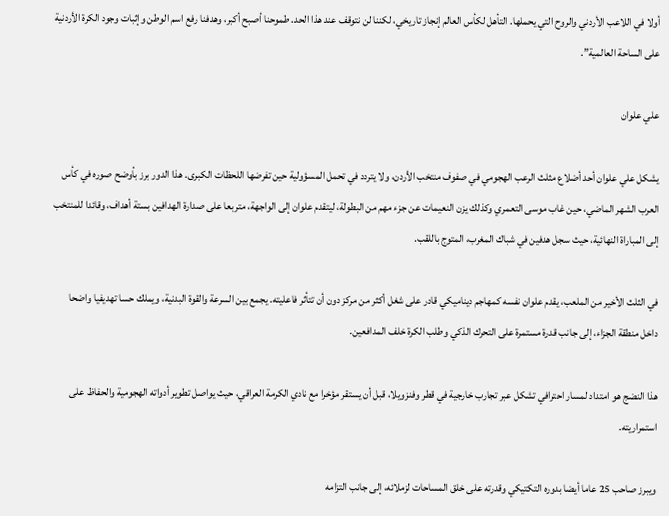أولا في اللاعب الأردني والروح التي يحملها. التأهل لكأس العالم إنجاز تاريخي، لكننا لن نتوقف عند هذا الحد. طموحنا أصبح أكبر، وهدفنا رفع اسم الوطن وإثبات وجود الكرة الأردنية على الساحة العالمية”.

علي علوان

يشكل علي علوان أحد أضلاع مثلث الرعب الهجومي في صفوف منتخب الأردن، ولا يتردد في تحمل المسؤولية حين تفرضها اللحظات الكبرى. هذا الدور برز بأوضح صوره في كأس العرب الشهر الماضي، حين غاب موسى التعمري وكذلك يزن النعيمات عن جزء مهم من البطولة، ليتقدم علوان إلى الواجهة، متربعا على صدارة الهدافين بستة أهداف، وقائدا للمنتخب إلى المباراة النهائية، حيث سجل هدفين في شباك المغرب، المتوج باللقب.

في الثلث الأخير من الملعب، يقدم علوان نفسه كمهاجم ديناميكي قادر على شغل أكثر من مركز دون أن تتأثر فاعليته. يجمع بين السرعة والقوة البدنية، ويملك حسا تهديفيا واضحا داخل منطقة الجزاء، إلى جانب قدرة مستمرة على التحرك الذكي وطلب الكرة خلف المدافعين.

هذا النضج هو امتداد لمسار احترافي تشكل عبر تجارب خارجية في قطر وفنزويلا، قبل أن يستقر مؤخرا مع نادي الكرمة العراقي، حيث يواصل تطوير أدواته الهجومية والحفاظ على استمراريته.

ويبرز صاحب 25 عاما أيضا بدوره التكتيكي وقدرته على خلق المساحات لزملائه، إلى جانب التزامه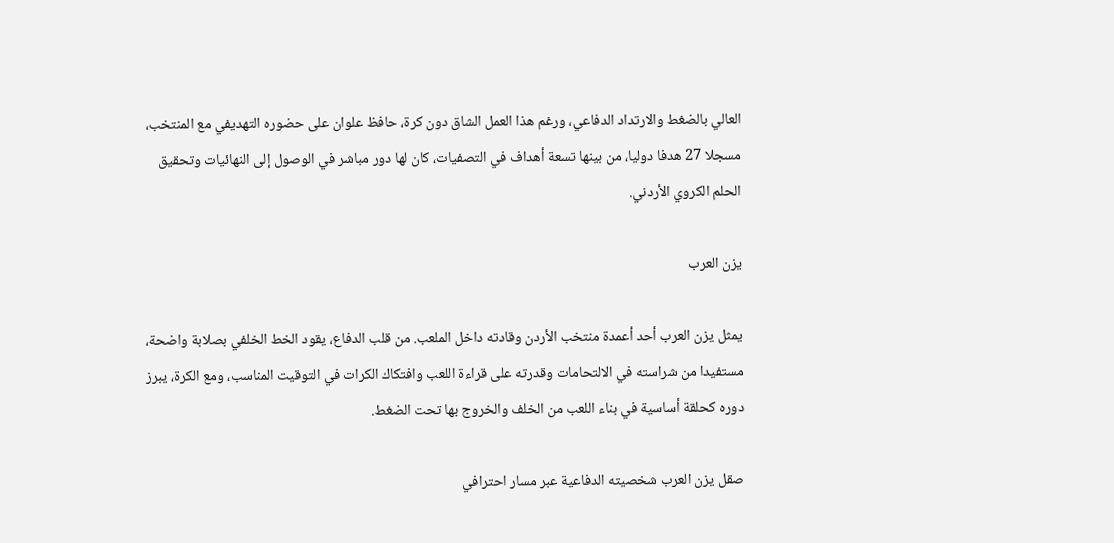العالي بالضغط والارتداد الدفاعي، ورغم هذا العمل الشاق دون كرة، حافظ علوان على حضوره التهديفي مع المنتخب، مسجلا 27 هدفا دوليا، من بينها تسعة أهداف في التصفيات، كان لها دور مباشر في الوصول إلى النهائيات وتحقيق الحلم الكروي الأردني.

يزن العرب

يمثل يزن العرب أحد أعمدة منتخب الأردن وقادته داخل الملعب. من قلب الدفاع، يقود الخط الخلفي بصلابة واضحة، مستفيدا من شراسته في الالتحامات وقدرته على قراءة اللعب وافتكاك الكرات في التوقيت المناسب، ومع الكرة، يبرز دوره كحلقة أساسية في بناء اللعب من الخلف والخروج بها تحت الضغط.

صقل يزن العرب شخصيته الدفاعية عبر مسار احترافي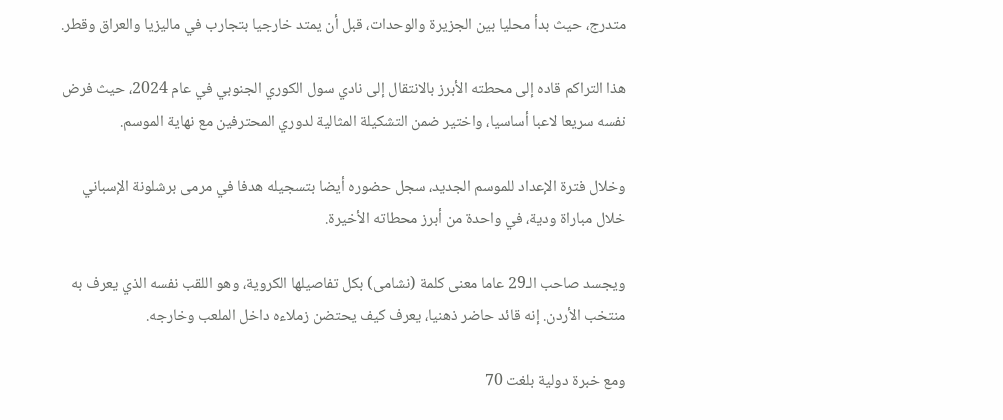متدرج، حيث بدأ محليا بين الجزيرة والوحدات، قبل أن يمتد خارجيا بتجارب في ماليزيا والعراق وقطر.

هذا التراكم قاده إلى محطته الأبرز بالانتقال إلى نادي سول الكوري الجنوبي في عام 2024، حيث فرض نفسه سريعا لاعبا أساسيا، واختير ضمن التشكيلة المثالية لدوري المحترفين مع نهاية الموسم.

وخلال فترة الإعداد للموسم الجديد، سجل حضوره أيضا بتسجيله هدفا في مرمى برشلونة الإسباني خلال مباراة ودية، في واحدة من أبرز محطاته الأخيرة.

ويجسد صاحب الـ29 عاما معنى كلمة (نشامى) بكل تفاصيلها الكروية، وهو اللقب نفسه الذي يعرف به منتخب الأردن. إنه قائد حاضر ذهنيا، يعرف كيف يحتضن زملاءه داخل الملعب وخارجه.

ومع خبرة دولية بلغت 70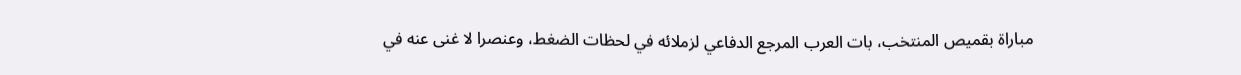مباراة بقميص المنتخب، بات العرب المرجع الدفاعي لزملائه في لحظات الضغط، وعنصرا لا غنى عنه في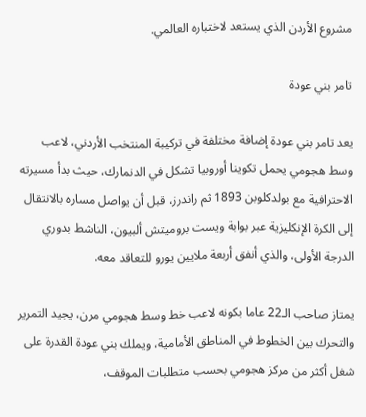مشروع الأردن الذي يستعد لاختباره العالمي.

تامر بني عودة

يعد تامر بني عودة إضافة مختلفة في تركيبة المنتخب الأردني، لاعب وسط هجومي يحمل تكوينا أوروبيا تشكل في الدنمارك، حيث بدأ مسيرته الاحترافية مع بولدكلوبن 1893 ثم راندرز، قبل أن يواصل مساره بالانتقال إلى الكرة الإنكليزية عبر بوابة ويست بروميتش ألبيون، الناشط بدوري الدرجة الأولى، والذي أنفق أربعة ملايين يورو للتعاقد معه.

يمتاز صاحب الـ22 عاما بكونه لاعب خط وسط هجومي مرن، يجيد التمرير والتحرك بين الخطوط في المناطق الأمامية، ويملك بني عودة القدرة على شغل أكثر من مركز هجومي بحسب متطلبات الموقف،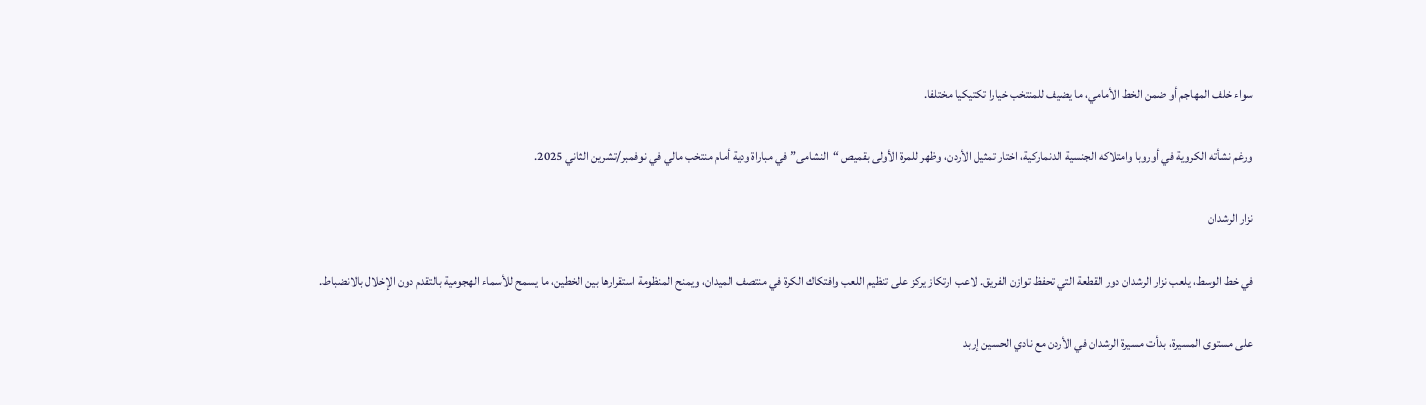سواء خلف المهاجم أو ضمن الخط الأمامي، ما يضيف للمنتخب خيارا تكتيكيا مختلفا.

ورغم نشأته الكروية في أوروبا وامتلاكه الجنسية الدنماركية، اختار تمثيل الأردن، وظهر للمرة الأولى بقميص “النشامى” في مباراة ودية أمام منتخب مالي في نوفمبر/تشرين الثاني 2025.

نزار الرشدان

في خط الوسط، يلعب نزار الرشدان دور القطعة التي تحفظ توازن الفريق. لاعب ارتكاز يركز على تنظيم اللعب وافتكاك الكرة في منتصف الميدان، ويمنح المنظومة استقرارها بين الخطين، ما يسمح للأسماء الهجومية بالتقدم دون الإخلال بالانضباط.

على مستوى المسيرة، بدأت مسيرة الرشدان في الأردن مع نادي الحسين إربد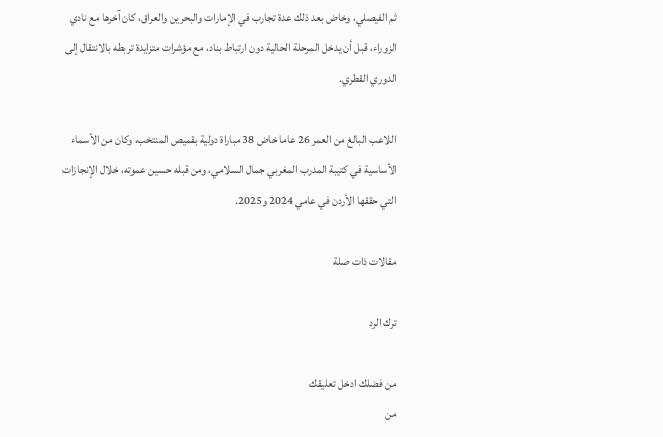ثم الفيصلي، وخاض بعد ذلك عدة تجارب في الإمارات والبحرين والعراق، كان آخرها مع نادي الزوراء، قبل أن يدخل المرحلة الحالية دون ارتباط بناد، مع مؤشرات متزايدة تربطه بالانتقال إلى الدوري القطري.

اللاعب البالغ من العمر 26 عاما خاض 38 مباراة دولية بقميص المنتخب، وكان من الأسماء الأساسية في كتيبة المدرب المغربي جمال السلامي، ومن قبله حسين عموته، خلال الإنجازات التي حققها الأردن في عامي 2024 و2025.

مقالات ذات صلة

ترك الرد

من فضلك ادخل تعليقك
من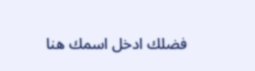فضلك ادخل اسمك هنا